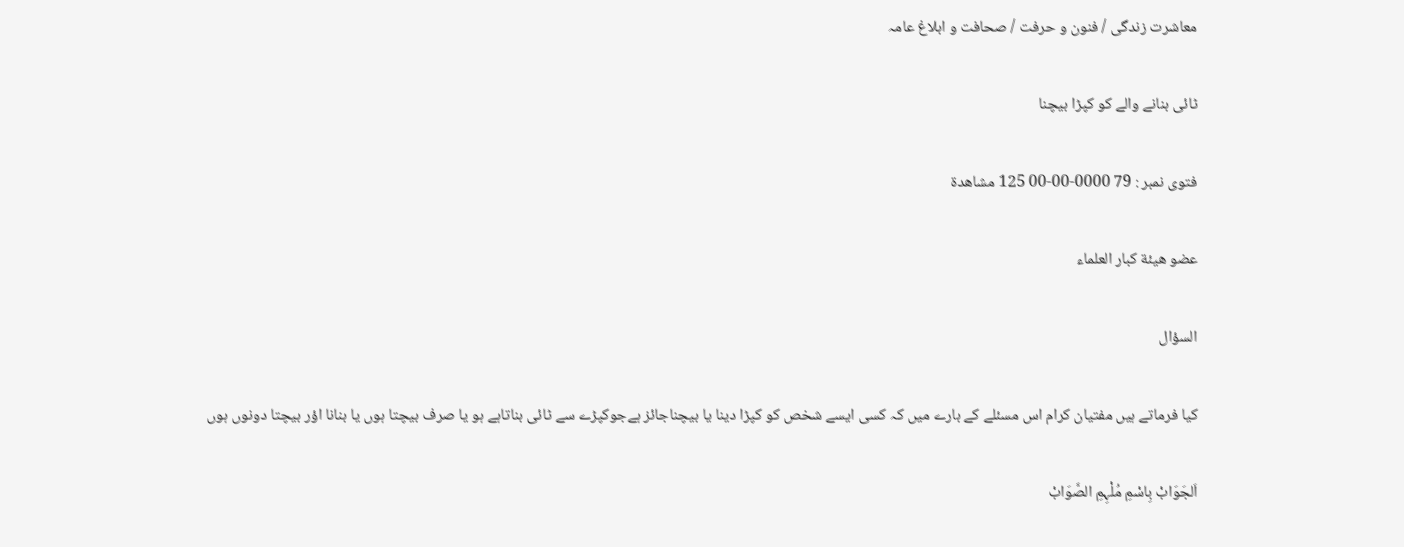معاشرت زندگی / فنون و حرفت / صحافت و ابلاغ عامہ

ٹائی بنانے والے کو کپڑا بیچنا

فتوی نمبر : 79 0000-00-00 125 مشاهدة

عضو هيئة كبار العلماء

السؤال

کیا فرماتے ہیں مفتیان کرام اس مسئلے کے بارے میں کہ کسی ایسے شخص کو کپڑا دینا یا بیچناجائز ہےجوکپڑے سے ٹائی بناتاہے ہو یا صرف بیچتا ہوں یا بنانا اؤر بیچتا دونوں ہوں

اَلجَوَابْ بِاسْمِ مُلْہِمِ الصَّوَابْ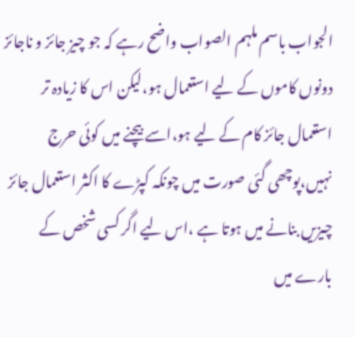الجواب باسم ملہم الصواب واضح رہے کہ جو چیز جائز و ناجائز دونوں کاموں کے لیے استعمال ہو،لیکن اس کا زیادہ تر استعمال جائز کام کے لیے ہو،اسے بیچنے میں کوئی حرج نہیں،پوچھی گئی صورت میں چونکہ کپڑے کا اکثر استعمال جائز چیزیں بنانے میں ہوتا ہے ،اس لیے اگر کسی شخص کے بارے میں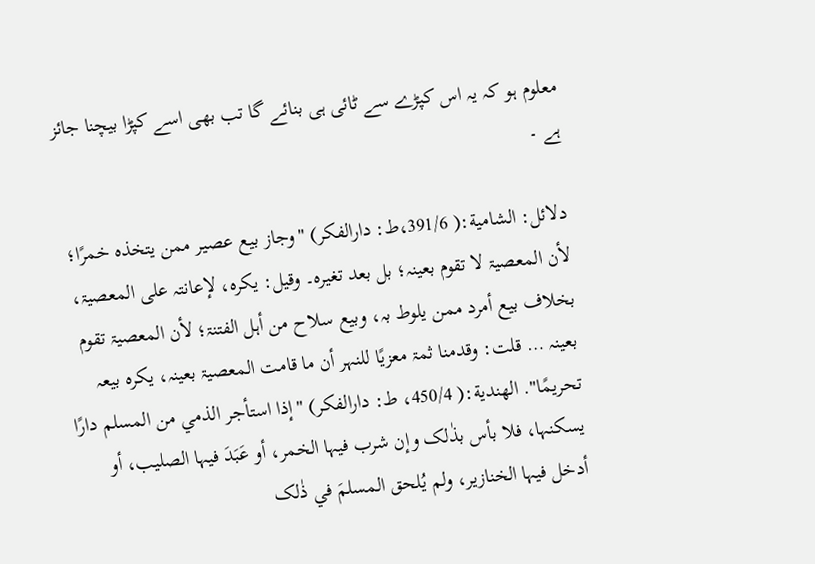معلوم ہو کہ یہ اس کپڑے سے ٹائی ہی بنائے گا تب بھی اسے کپڑا بیچنا جائز ہے ۔

دلائل: الشامیة:( 391/6،ط: دارالفکر) "وجاز بیع عصیر ممن یتخذہ خمرًا؛ لأن المعصیۃ لا تقوم بعینہ؛ بل بعد تغیرہ۔ وقیل: یکرہ، لإعانتہ علی المعصیۃ، بخلاف بیع أمرد ممن یلوط بہ، وبیع سلاح من أہل الفتنۃ؛ لأن المعصیۃ تقوم بعینہ … قلت: وقدمنا ثمۃ معزیًا للنہر أن ما قامت المعصیۃ بعینہ، یکرہ بیعہ تحریمًا". الھندیة:( 450/4، ط: دارالفکر) "إذا استأجر الذمي من المسلم دارًا یسکنہا، فلا بأس بذٰلک وإن شرب فیہا الخمر، أو عَبَدَ فیہا الصلیب، أو أدخل فیہا الخنازیر، ولم یُلحق المسلمَ في ذٰلک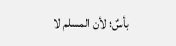بأسٌ؛ لأن المسلم لا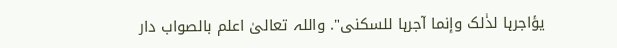یؤاجرہا لذٰلک وإنما آجرہا للسکنی". واللہ تعالیٰ اعلم بالصواب دار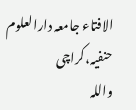الافتاء جامعہ دارالعلوم حنفیہ،کراچی
واللہ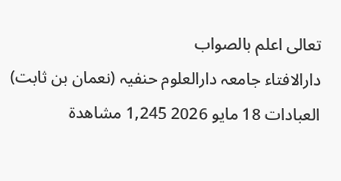تعالی اعلم بالصواب
دارالافتاء جامعہ دارالعلوم حنفیہ (نعمان بن ثابت)
العبادات 18 مايو 2026 1,245 مشاهدة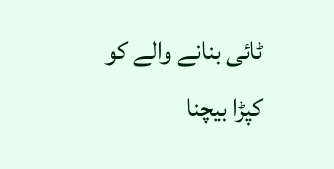ٹائی بنانے والے کو کپڑا بیچنا